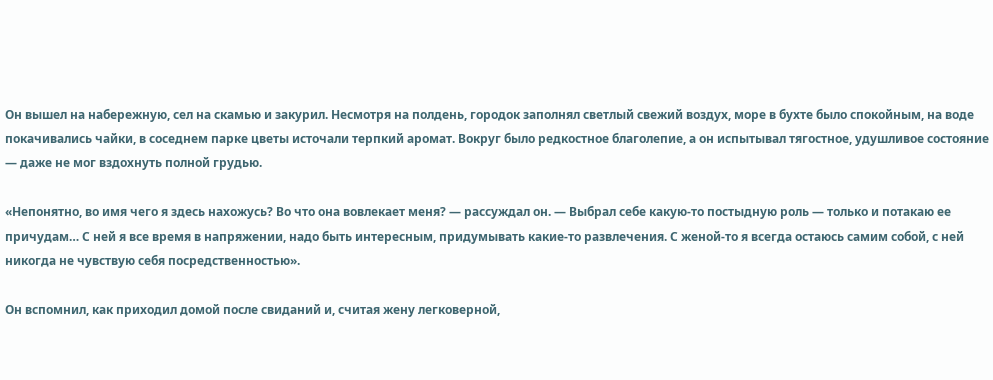Он вышел на набережную, сел на скамью и закурил. Несмотря на полдень, городок заполнял светлый свежий воздух, море в бухте было спокойным, на воде покачивались чайки, в соседнем парке цветы источали терпкий аромат. Вокруг было редкостное благолепие, а он испытывал тягостное, удушливое состояние — даже не мог вздохнуть полной грудью.

«Непонятно, во имя чего я здесь нахожусь? Во что она вовлекает меня? — рассуждал он. — Выбрал себе какую-то постыдную роль — только и потакаю ее причудам… С ней я все время в напряжении, надо быть интересным, придумывать какие-то развлечения. С женой-то я всегда остаюсь самим собой, с ней никогда не чувствую себя посредственностью».

Он вспомнил, как приходил домой после свиданий и, считая жену легковерной,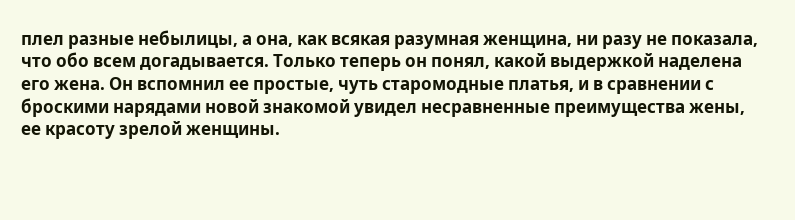плел разные небылицы, а она, как всякая разумная женщина, ни разу не показала, что обо всем догадывается. Только теперь он понял, какой выдержкой наделена его жена. Он вспомнил ее простые, чуть старомодные платья, и в сравнении с броскими нарядами новой знакомой увидел несравненные преимущества жены, ее красоту зрелой женщины.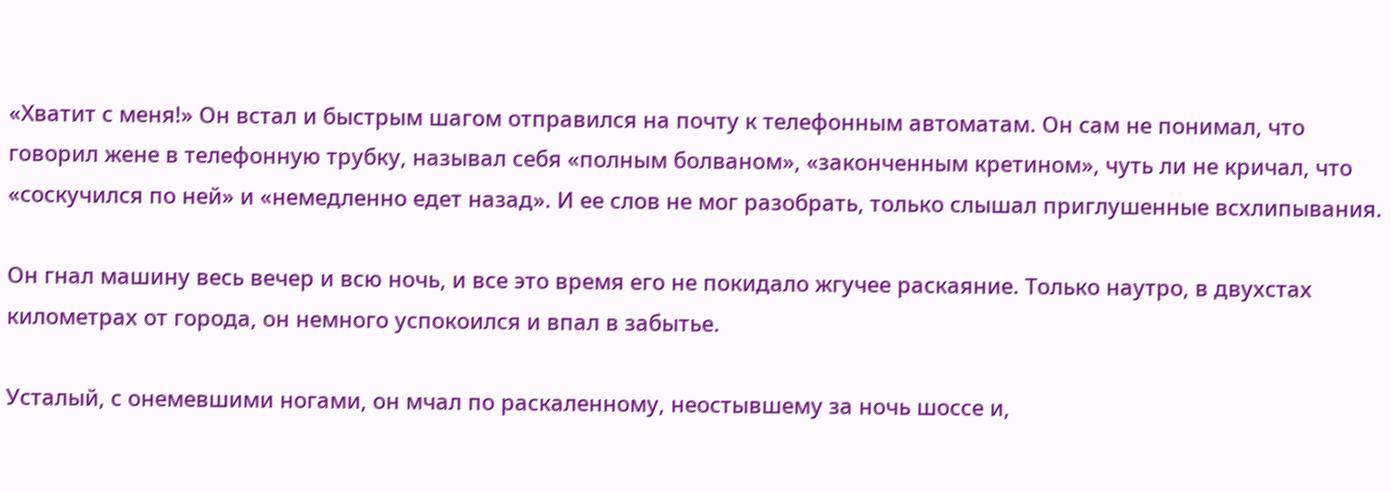«Хватит с меня!» Он встал и быстрым шагом отправился на почту к телефонным автоматам. Он сам не понимал, что говорил жене в телефонную трубку, называл себя «полным болваном», «законченным кретином», чуть ли не кричал, что «соскучился по ней» и «немедленно едет назад». И ее слов не мог разобрать, только слышал приглушенные всхлипывания.

Он гнал машину весь вечер и всю ночь, и все это время его не покидало жгучее раскаяние. Только наутро, в двухстах километрах от города, он немного успокоился и впал в забытье.

Усталый, с онемевшими ногами, он мчал по раскаленному, неостывшему за ночь шоссе и,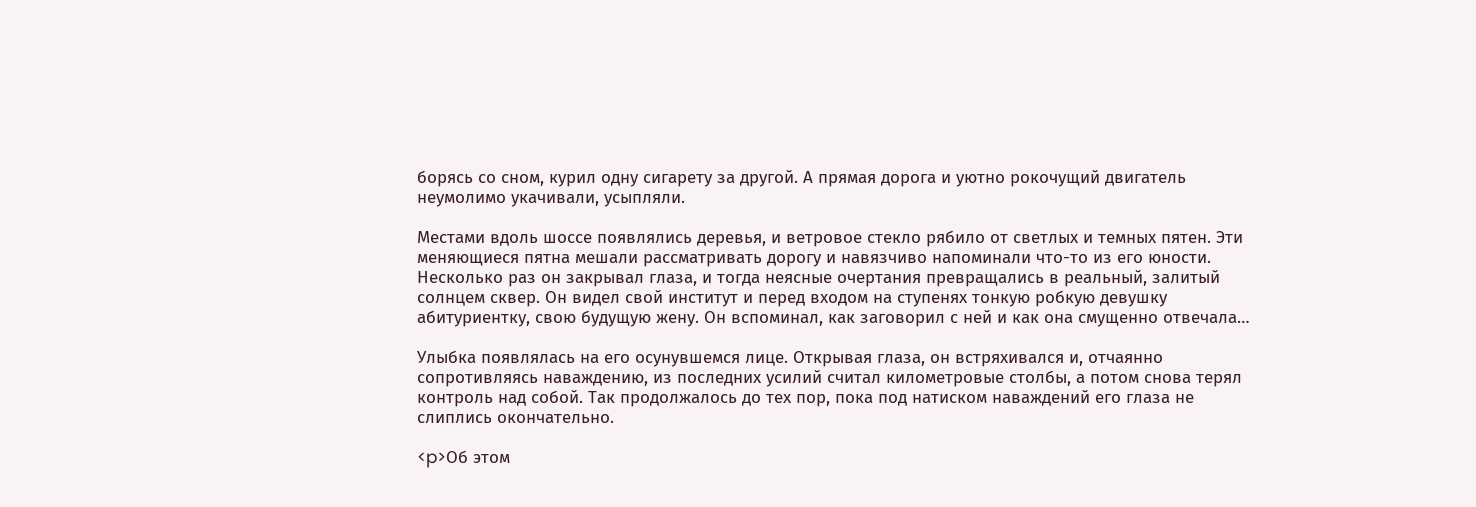борясь со сном, курил одну сигарету за другой. А прямая дорога и уютно рокочущий двигатель неумолимо укачивали, усыпляли.

Местами вдоль шоссе появлялись деревья, и ветровое стекло рябило от светлых и темных пятен. Эти меняющиеся пятна мешали рассматривать дорогу и навязчиво напоминали что-то из его юности. Несколько раз он закрывал глаза, и тогда неясные очертания превращались в реальный, залитый солнцем сквер. Он видел свой институт и перед входом на ступенях тонкую робкую девушку абитуриентку, свою будущую жену. Он вспоминал, как заговорил с ней и как она смущенно отвечала…

Улыбка появлялась на его осунувшемся лице. Открывая глаза, он встряхивался и, отчаянно сопротивляясь наваждению, из последних усилий считал километровые столбы, а потом снова терял контроль над собой. Так продолжалось до тех пор, пока под натиском наваждений его глаза не слиплись окончательно.

<p>Об этом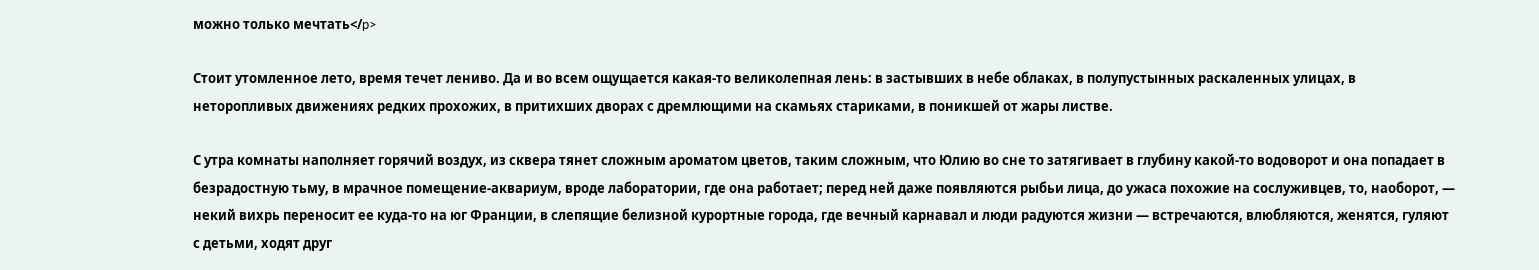можно только мечтать</p>

Стоит утомленное лето, время течет лениво. Да и во всем ощущается какая-то великолепная лень: в застывших в небе облаках, в полупустынных раскаленных улицах, в неторопливых движениях редких прохожих, в притихших дворах с дремлющими на скамьях стариками, в поникшей от жары листве.

С утра комнаты наполняет горячий воздух, из сквера тянет сложным ароматом цветов, таким сложным, что Юлию во сне то затягивает в глубину какой-то водоворот и она попадает в безрадостную тьму, в мрачное помещение-аквариум, вроде лаборатории, где она работает; перед ней даже появляются рыбьи лица, до ужаса похожие на сослуживцев, то, наоборот, — некий вихрь переносит ее куда-то на юг Франции, в слепящие белизной курортные города, где вечный карнавал и люди радуются жизни — встречаются, влюбляются, женятся, гуляют с детьми, ходят друг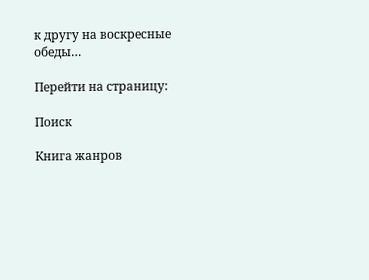к другу на воскресные обеды…

Перейти на страницу:

Поиск

Книга жанров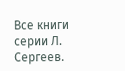Все книги серии Л. Сергеев.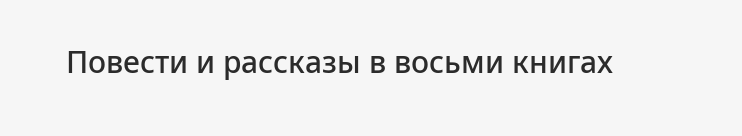Повести и рассказы в восьми книгах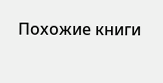Похожие книги